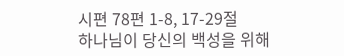시편 78편 1-8, 17-29절
하나님이 당신의 백성을 위해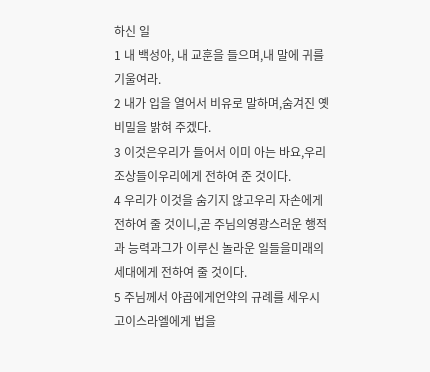하신 일
1 내 백성아, 내 교훈을 들으며,내 말에 귀를 기울여라.
2 내가 입을 열어서 비유로 말하며,숨겨진 옛 비밀을 밝혀 주겠다.
3 이것은우리가 들어서 이미 아는 바요,우리 조상들이우리에게 전하여 준 것이다.
4 우리가 이것을 숨기지 않고우리 자손에게 전하여 줄 것이니,곧 주님의영광스러운 행적과 능력과그가 이루신 놀라운 일들을미래의 세대에게 전하여 줄 것이다.
5 주님께서 야곱에게언약의 규례를 세우시고이스라엘에게 법을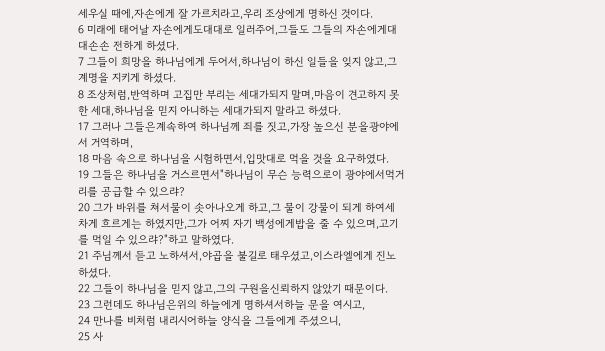세우실 때에,자손에게 잘 가르치라고,우리 조상에게 명하신 것이다.
6 미래에 태어날 자손에게도대대로 일러주어,그들도 그들의 자손에게대대손손 전하게 하셨다.
7 그들이 희망을 하나님에게 두어서,하나님이 하신 일들을 잊지 않고,그 계명을 지키게 하셨다.
8 조상처럼,반역하며 고집만 부리는 세대가되지 말며,마음이 견고하지 못한 세대,하나님을 믿지 아니하는 세대가되지 말라고 하셨다.
17 그러나 그들은계속하여 하나님께 죄를 짓고,가장 높으신 분을광야에서 거역하며,
18 마음 속으로 하나님을 시험하면서,입맛대로 먹을 것을 요구하였다.
19 그들은 하나님을 거스르면서"하나님이 무슨 능력으로이 광야에서먹거리를 공급할 수 있으랴?
20 그가 바위를 쳐서물이 솟아나오게 하고,그 물이 강물이 되게 하여세차게 흐르게는 하였지만,그가 어찌 자기 백성에게밥을 줄 수 있으며,고기를 먹일 수 있으랴?"하고 말하였다.
21 주님께서 듣고 노하셔서,야곱을 불길로 태우셨고,이스라엘에게 진노하셨다.
22 그들이 하나님을 믿지 않고,그의 구원을신뢰하지 않았기 때문이다.
23 그런데도 하나님은위의 하늘에게 명하셔서하늘 문을 여시고,
24 만나를 비처럼 내리시어하늘 양식을 그들에게 주셨으니,
25 사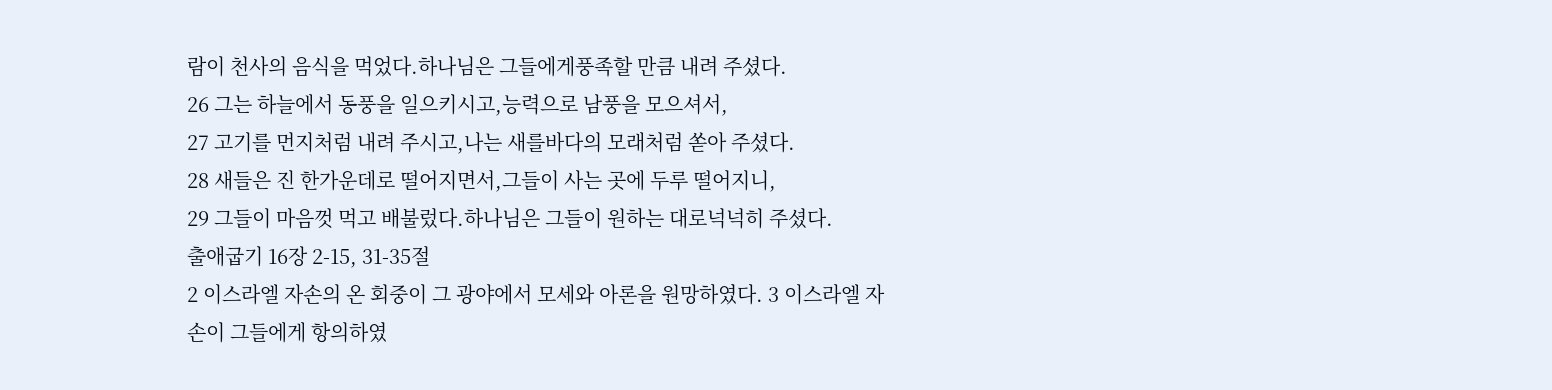람이 천사의 음식을 먹었다.하나님은 그들에게풍족할 만큼 내려 주셨다.
26 그는 하늘에서 동풍을 일으키시고,능력으로 남풍을 모으셔서,
27 고기를 먼지처럼 내려 주시고,나는 새를바다의 모래처럼 쏟아 주셨다.
28 새들은 진 한가운데로 떨어지면서,그들이 사는 곳에 두루 떨어지니,
29 그들이 마음껏 먹고 배불렀다.하나님은 그들이 원하는 대로넉넉히 주셨다.
출애굽기 16장 2-15, 31-35절
2 이스라엘 자손의 온 회중이 그 광야에서 모세와 아론을 원망하였다. 3 이스라엘 자손이 그들에게 항의하였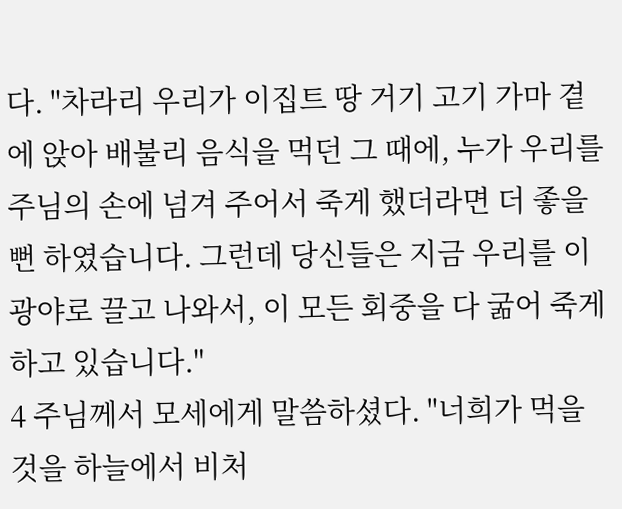다. "차라리 우리가 이집트 땅 거기 고기 가마 곁에 앉아 배불리 음식을 먹던 그 때에, 누가 우리를 주님의 손에 넘겨 주어서 죽게 했더라면 더 좋을 뻔 하였습니다. 그런데 당신들은 지금 우리를 이 광야로 끌고 나와서, 이 모든 회중을 다 굶어 죽게 하고 있습니다."
4 주님께서 모세에게 말씀하셨다. "너희가 먹을 것을 하늘에서 비처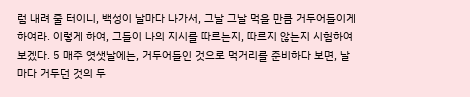럼 내려 줄 터이니, 백성이 날마다 나가서, 그날 그날 먹을 만큼 거두어들이게 하여라. 이렇게 하여, 그들이 나의 지시를 따르는지, 따르지 않는지 시험하여 보겠다. 5 매주 엿샛날에는, 거두어들인 것으로 먹거리를 준비하다 보면, 날마다 거두던 것의 두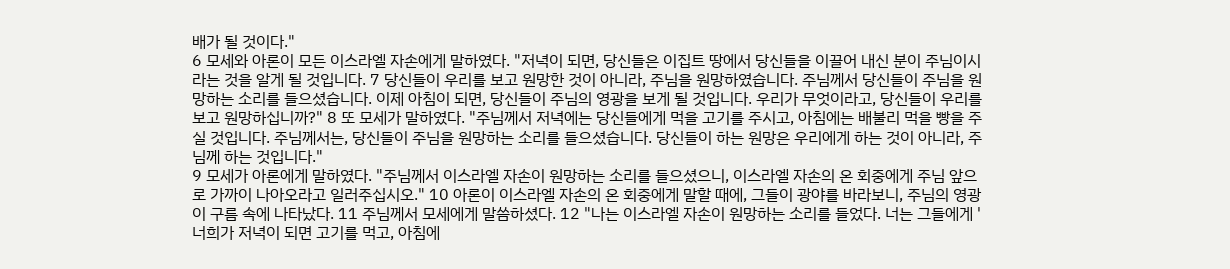배가 될 것이다."
6 모세와 아론이 모든 이스라엘 자손에게 말하였다. "저녁이 되면, 당신들은 이집트 땅에서 당신들을 이끌어 내신 분이 주님이시라는 것을 알게 될 것입니다. 7 당신들이 우리를 보고 원망한 것이 아니라, 주님을 원망하였습니다. 주님께서 당신들이 주님을 원망하는 소리를 들으셨습니다. 이제 아침이 되면, 당신들이 주님의 영광을 보게 될 것입니다. 우리가 무엇이라고, 당신들이 우리를 보고 원망하십니까?" 8 또 모세가 말하였다. "주님께서 저녁에는 당신들에게 먹을 고기를 주시고, 아침에는 배불리 먹을 빵을 주실 것입니다. 주님께서는, 당신들이 주님을 원망하는 소리를 들으셨습니다. 당신들이 하는 원망은 우리에게 하는 것이 아니라, 주님께 하는 것입니다."
9 모세가 아론에게 말하였다. "주님께서 이스라엘 자손이 원망하는 소리를 들으셨으니, 이스라엘 자손의 온 회중에게 주님 앞으로 가까이 나아오라고 일러주십시오." 10 아론이 이스라엘 자손의 온 회중에게 말할 때에, 그들이 광야를 바라보니, 주님의 영광이 구름 속에 나타났다. 11 주님께서 모세에게 말씀하셨다. 12 "나는 이스라엘 자손이 원망하는 소리를 들었다. 너는 그들에게 '너희가 저녁이 되면 고기를 먹고, 아침에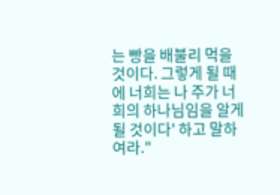는 빵을 배불리 먹을 것이다. 그렇게 될 때에 너희는 나 주가 너희의 하나님임을 알게 될 것이다' 하고 말하여라."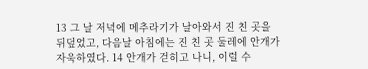13 그 날 저녁에 메추라기가 날아와서 진 친 곳을 뒤덮었고, 다음날 아침에는 진 친 곳 둘레에 안개가 자욱하였다. 14 안개가 걷히고 나니, 이럴 수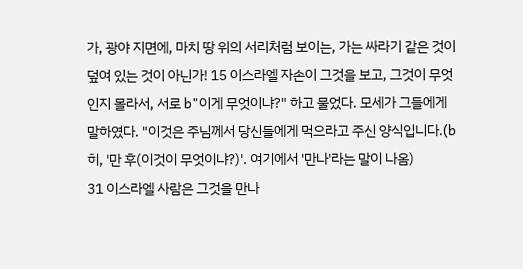가, 광야 지면에, 마치 땅 위의 서리처럼 보이는, 가는 싸라기 같은 것이 덮여 있는 것이 아닌가! 15 이스라엘 자손이 그것을 보고, 그것이 무엇인지 몰라서, 서로 b"이게 무엇이냐?" 하고 물었다. 모세가 그들에게 말하였다. "이것은 주님께서 당신들에게 먹으라고 주신 양식입니다.(b 히, '만 후(이것이 무엇이냐?)'. 여기에서 '만나'라는 말이 나옴)
31 이스라엘 사람은 그것을 만나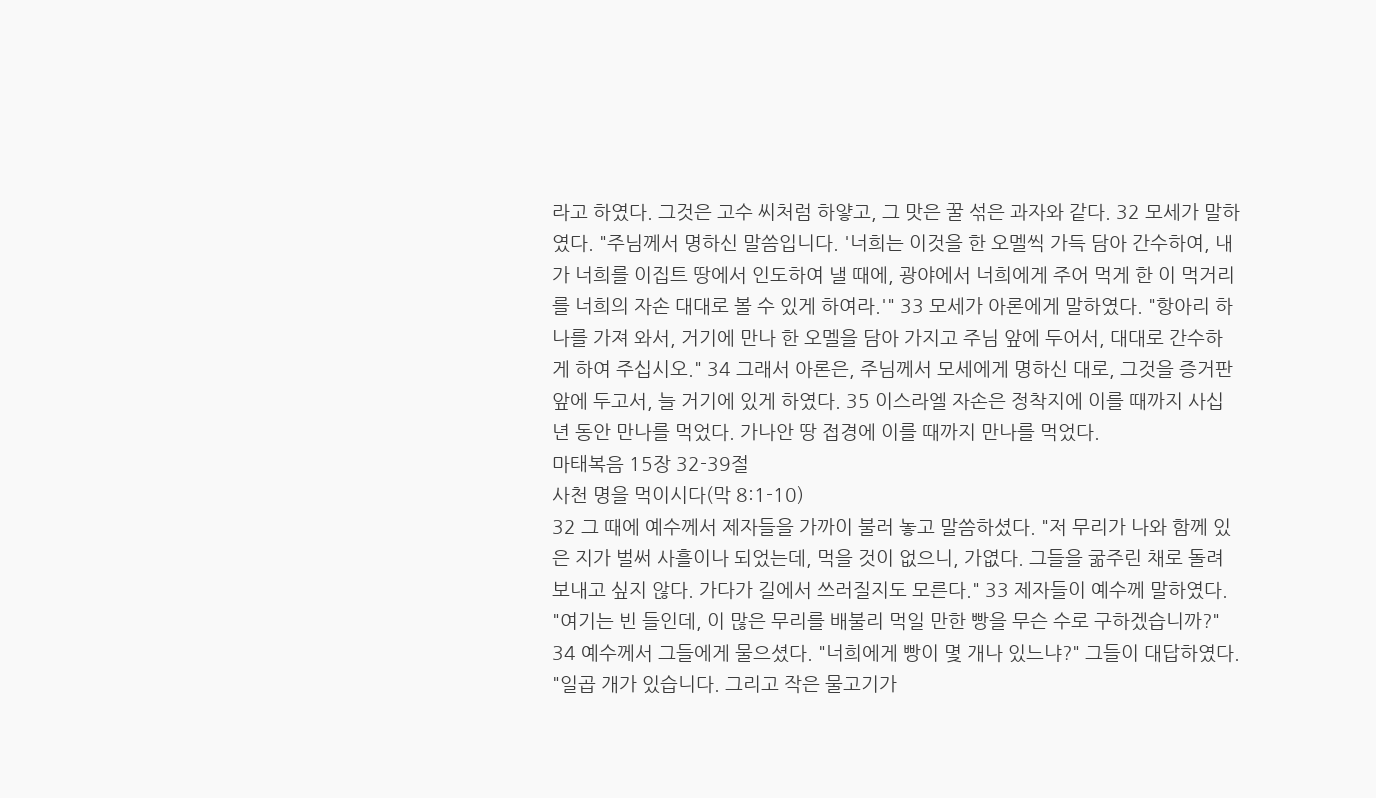라고 하였다. 그것은 고수 씨처럼 하얗고, 그 맛은 꿀 섞은 과자와 같다. 32 모세가 말하였다. "주님께서 명하신 말씀입니다. '너희는 이것을 한 오멜씩 가득 담아 간수하여, 내가 너희를 이집트 땅에서 인도하여 낼 때에, 광야에서 너희에게 주어 먹게 한 이 먹거리를 너희의 자손 대대로 볼 수 있게 하여라.'" 33 모세가 아론에게 말하였다. "항아리 하나를 가져 와서, 거기에 만나 한 오멜을 담아 가지고 주님 앞에 두어서, 대대로 간수하게 하여 주십시오." 34 그래서 아론은, 주님께서 모세에게 명하신 대로, 그것을 증거판 앞에 두고서, 늘 거기에 있게 하였다. 35 이스라엘 자손은 정착지에 이를 때까지 사십 년 동안 만나를 먹었다. 가나안 땅 접경에 이를 때까지 만나를 먹었다.
마태복음 15장 32-39절
사천 명을 먹이시다(막 8:1-10)
32 그 때에 예수께서 제자들을 가까이 불러 놓고 말씀하셨다. "저 무리가 나와 함께 있은 지가 벌써 사흘이나 되었는데, 먹을 것이 없으니, 가엾다. 그들을 굶주린 채로 돌려보내고 싶지 않다. 가다가 길에서 쓰러질지도 모른다." 33 제자들이 예수께 말하였다. "여기는 빈 들인데, 이 많은 무리를 배불리 먹일 만한 빵을 무슨 수로 구하겠습니까?" 34 예수께서 그들에게 물으셨다. "너희에게 빵이 몇 개나 있느냐?" 그들이 대답하였다. "일곱 개가 있습니다. 그리고 작은 물고기가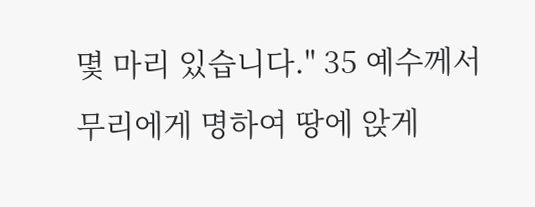몇 마리 있습니다." 35 예수께서 무리에게 명하여 땅에 앉게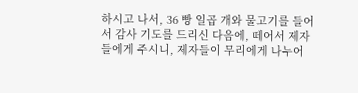하시고 나서, 36 빵 일곱 개와 물고기를 들어서 감사 기도를 드리신 다음에, 떼어서 제자들에게 주시니, 제자들이 무리에게 나누어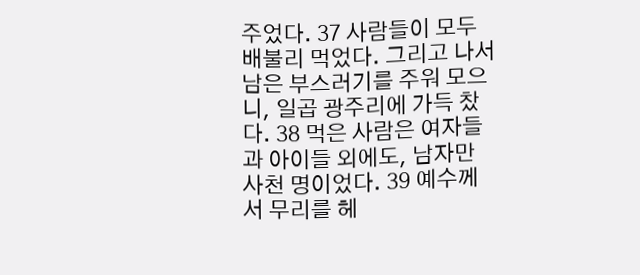주었다. 37 사람들이 모두 배불리 먹었다. 그리고 나서 남은 부스러기를 주워 모으니, 일곱 광주리에 가득 찼다. 38 먹은 사람은 여자들과 아이들 외에도, 남자만 사천 명이었다. 39 예수께서 무리를 헤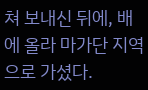쳐 보내신 뒤에, 배에 올라 마가단 지역으로 가셨다.